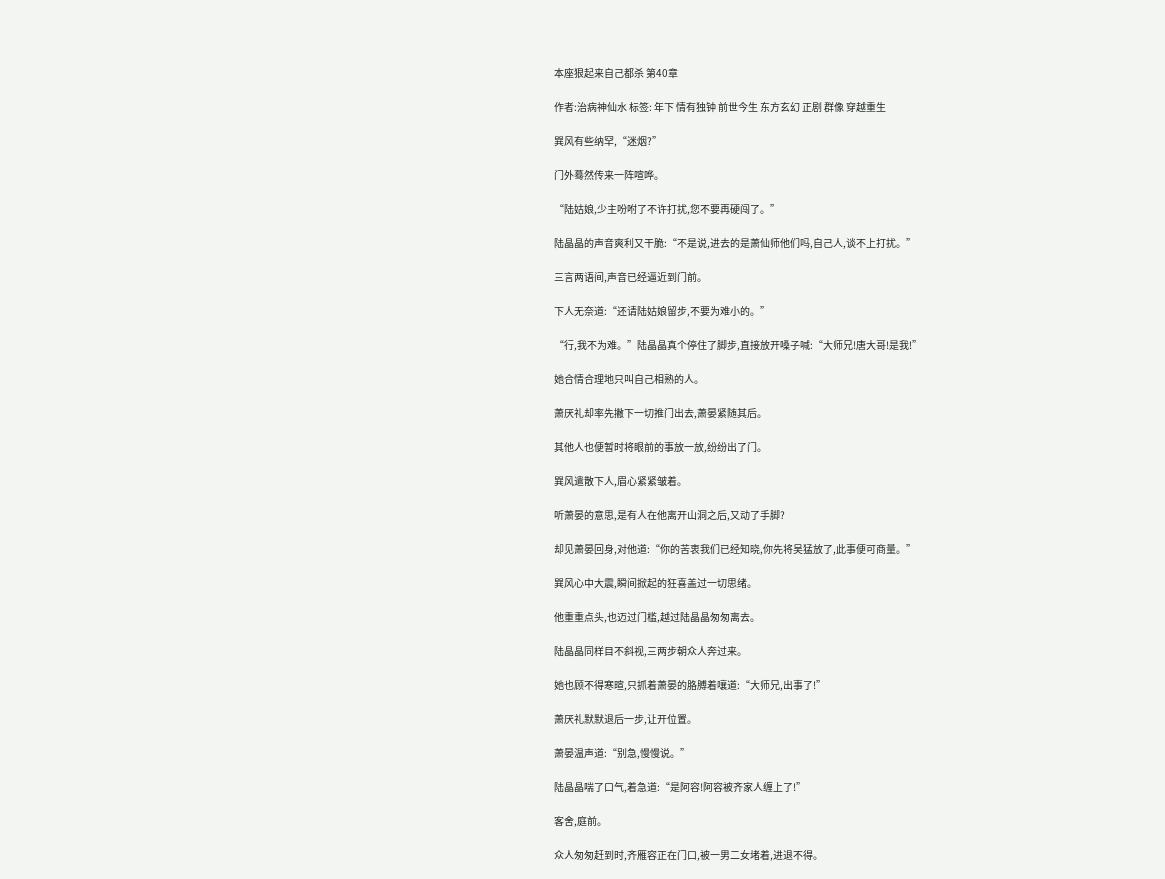本座狠起来自己都杀 第40章

作者:治病神仙水 标签: 年下 情有独钟 前世今生 东方玄幻 正剧 群像 穿越重生

巽风有些纳罕,“迷烟?”

门外蓦然传来一阵喧哗。

“陆姑娘,少主吩咐了不许打扰,您不要再硬闯了。”

陆晶晶的声音爽利又干脆:“不是说,进去的是萧仙师他们吗,自己人,谈不上打扰。”

三言两语间,声音已经逼近到门前。

下人无奈道:“还请陆姑娘留步,不要为难小的。”

“行,我不为难。”陆晶晶真个停住了脚步,直接放开嗓子喊:“大师兄!唐大哥!是我!”

她合情合理地只叫自己相熟的人。

萧厌礼却率先撇下一切推门出去,萧晏紧随其后。

其他人也便暂时将眼前的事放一放,纷纷出了门。

巽风遣散下人,眉心紧紧皱着。

听萧晏的意思,是有人在他离开山洞之后,又动了手脚?

却见萧晏回身,对他道:“你的苦衷我们已经知晓,你先将吴猛放了,此事便可商量。”

巽风心中大震,瞬间掀起的狂喜盖过一切思绪。

他重重点头,也迈过门槛,越过陆晶晶匆匆离去。

陆晶晶同样目不斜视,三两步朝众人奔过来。

她也顾不得寒暄,只抓着萧晏的胳膊着嚷道:“大师兄,出事了!”

萧厌礼默默退后一步,让开位置。

萧晏温声道:“别急,慢慢说。”

陆晶晶喘了口气,着急道:“是阿容!阿容被齐家人缠上了!”

客舍,庭前。

众人匆匆赶到时,齐雁容正在门口,被一男二女堵着,进退不得。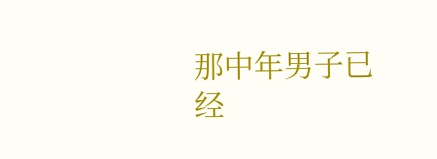那中年男子已经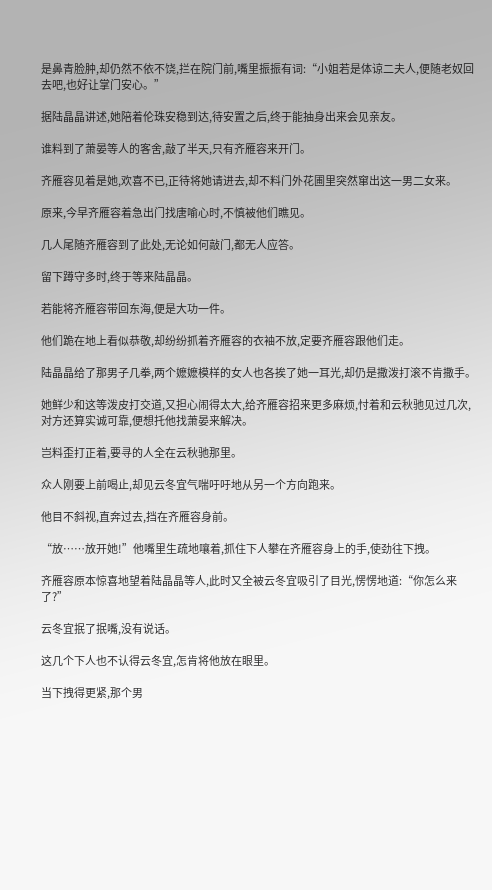是鼻青脸肿,却仍然不依不饶,拦在院门前,嘴里振振有词:“小姐若是体谅二夫人,便随老奴回去吧,也好让掌门安心。”

据陆晶晶讲述,她陪着伦珠安稳到达,待安置之后,终于能抽身出来会见亲友。

谁料到了萧晏等人的客舍,敲了半天,只有齐雁容来开门。

齐雁容见着是她,欢喜不已,正待将她请进去,却不料门外花圃里突然窜出这一男二女来。

原来,今早齐雁容着急出门找唐喻心时,不慎被他们瞧见。

几人尾随齐雁容到了此处,无论如何敲门,都无人应答。

留下蹲守多时,终于等来陆晶晶。

若能将齐雁容带回东海,便是大功一件。

他们跪在地上看似恭敬,却纷纷抓着齐雁容的衣袖不放,定要齐雁容跟他们走。

陆晶晶给了那男子几拳,两个嬷嬷模样的女人也各挨了她一耳光,却仍是撒泼打滚不肯撒手。

她鲜少和这等泼皮打交道,又担心闹得太大,给齐雁容招来更多麻烦,忖着和云秋驰见过几次,对方还算实诚可靠,便想托他找萧晏来解决。

岂料歪打正着,要寻的人全在云秋驰那里。

众人刚要上前喝止,却见云冬宜气喘吁吁地从另一个方向跑来。

他目不斜视,直奔过去,挡在齐雁容身前。

“放……放开她!”他嘴里生疏地嚷着,抓住下人攀在齐雁容身上的手,使劲往下拽。

齐雁容原本惊喜地望着陆晶晶等人,此时又全被云冬宜吸引了目光,愣愣地道:“你怎么来了?”

云冬宜抿了抿嘴,没有说话。

这几个下人也不认得云冬宜,怎肯将他放在眼里。

当下拽得更紧,那个男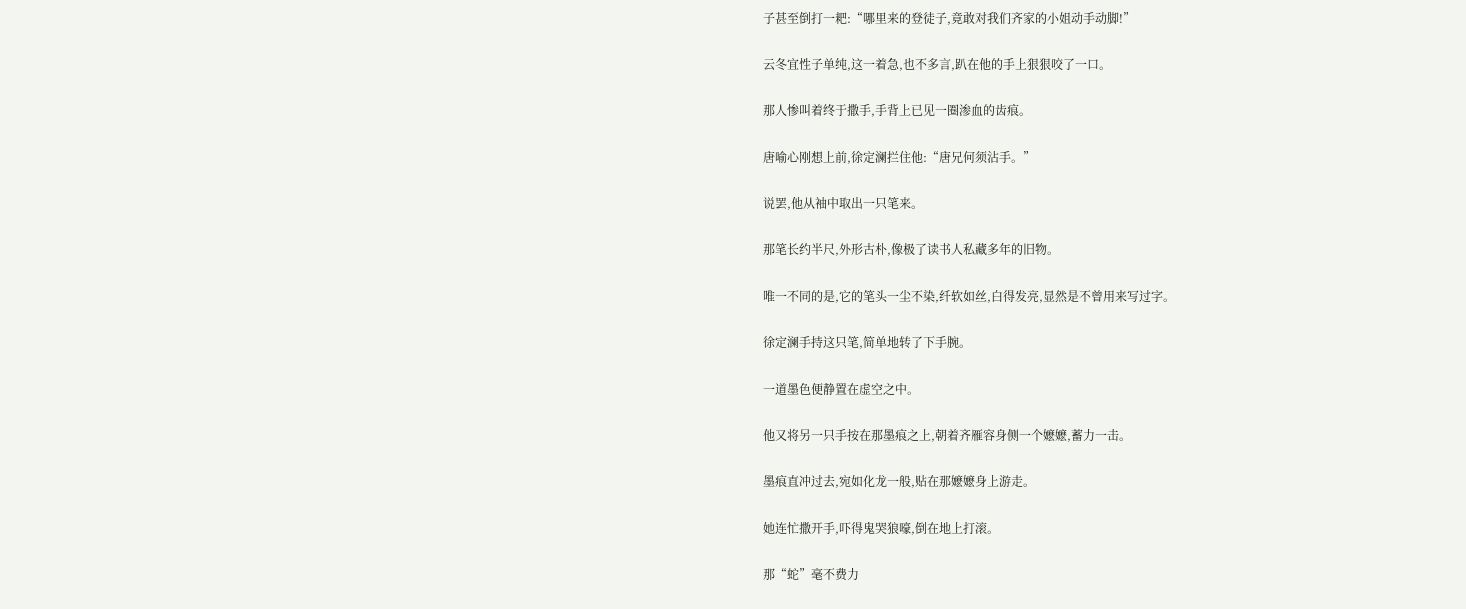子甚至倒打一耙:“哪里来的登徒子,竟敢对我们齐家的小姐动手动脚!”

云冬宜性子单纯,这一着急,也不多言,趴在他的手上狠狠咬了一口。

那人惨叫着终于撒手,手背上已见一圈渗血的齿痕。

唐喻心刚想上前,徐定澜拦住他:“唐兄何须沾手。”

说罢,他从袖中取出一只笔来。

那笔长约半尺,外形古朴,像极了读书人私藏多年的旧物。

唯一不同的是,它的笔头一尘不染,纤软如丝,白得发亮,显然是不曾用来写过字。

徐定澜手持这只笔,简单地转了下手腕。

一道墨色便静置在虚空之中。

他又将另一只手按在那墨痕之上,朝着齐雁容身侧一个嬷嬷,蓄力一击。

墨痕直冲过去,宛如化龙一般,贴在那嬷嬷身上游走。

她连忙撒开手,吓得鬼哭狼嚎,倒在地上打滚。

那“蛇”毫不费力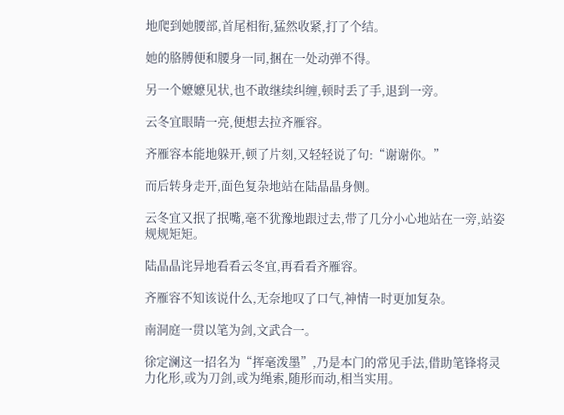地爬到她腰部,首尾相衔,猛然收紧,打了个结。

她的胳膊便和腰身一同,捆在一处动弹不得。

另一个嬷嬷见状,也不敢继续纠缠,顿时丢了手,退到一旁。

云冬宜眼睛一亮,便想去拉齐雁容。

齐雁容本能地躲开,顿了片刻,又轻轻说了句:“谢谢你。”

而后转身走开,面色复杂地站在陆晶晶身侧。

云冬宜又抿了抿嘴,毫不犹豫地跟过去,带了几分小心地站在一旁,站姿规规矩矩。

陆晶晶诧异地看看云冬宜,再看看齐雁容。

齐雁容不知该说什么,无奈地叹了口气,神情一时更加复杂。

南洞庭一贯以笔为剑,文武合一。

徐定澜这一招名为“挥毫泼墨”,乃是本门的常见手法,借助笔锋将灵力化形,或为刀剑,或为绳索,随形而动,相当实用。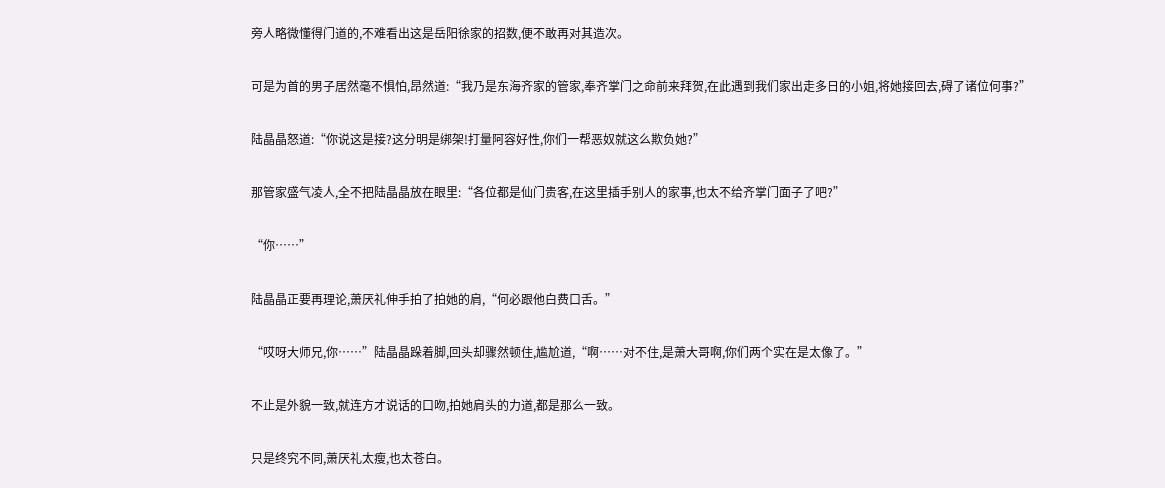旁人略微懂得门道的,不难看出这是岳阳徐家的招数,便不敢再对其造次。

可是为首的男子居然毫不惧怕,昂然道:“我乃是东海齐家的管家,奉齐掌门之命前来拜贺,在此遇到我们家出走多日的小姐,将她接回去,碍了诸位何事?”

陆晶晶怒道:“你说这是接?这分明是绑架!打量阿容好性,你们一帮恶奴就这么欺负她?”

那管家盛气凌人,全不把陆晶晶放在眼里:“各位都是仙门贵客,在这里插手别人的家事,也太不给齐掌门面子了吧?”

“你……”

陆晶晶正要再理论,萧厌礼伸手拍了拍她的肩,“何必跟他白费口舌。”

“哎呀大师兄,你……”陆晶晶跺着脚,回头却骤然顿住,尴尬道,“啊……对不住,是萧大哥啊,你们两个实在是太像了。”

不止是外貌一致,就连方才说话的口吻,拍她肩头的力道,都是那么一致。

只是终究不同,萧厌礼太瘦,也太苍白。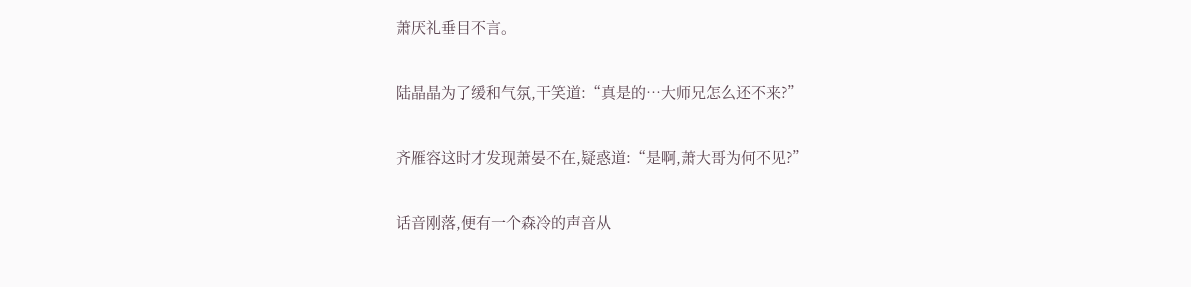萧厌礼垂目不言。

陆晶晶为了缓和气氛,干笑道:“真是的…大师兄怎么还不来?”

齐雁容这时才发现萧晏不在,疑惑道:“是啊,萧大哥为何不见?”

话音刚落,便有一个森冷的声音从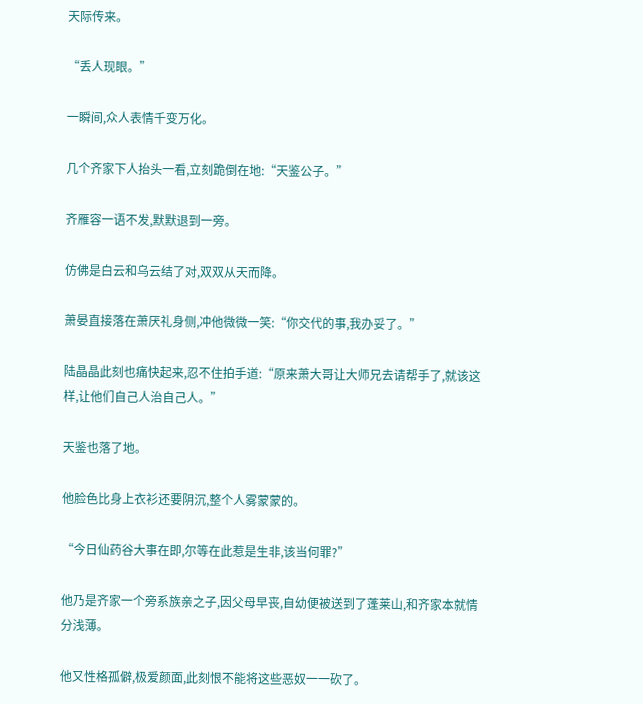天际传来。

“丢人现眼。”

一瞬间,众人表情千变万化。

几个齐家下人抬头一看,立刻跪倒在地:“天鉴公子。”

齐雁容一语不发,默默退到一旁。

仿佛是白云和乌云结了对,双双从天而降。

萧晏直接落在萧厌礼身侧,冲他微微一笑:“你交代的事,我办妥了。”

陆晶晶此刻也痛快起来,忍不住拍手道:“原来萧大哥让大师兄去请帮手了,就该这样,让他们自己人治自己人。”

天鉴也落了地。

他脸色比身上衣衫还要阴沉,整个人雾蒙蒙的。

“今日仙药谷大事在即,尔等在此惹是生非,该当何罪?”

他乃是齐家一个旁系族亲之子,因父母早丧,自幼便被送到了蓬莱山,和齐家本就情分浅薄。

他又性格孤僻,极爱颜面,此刻恨不能将这些恶奴一一砍了。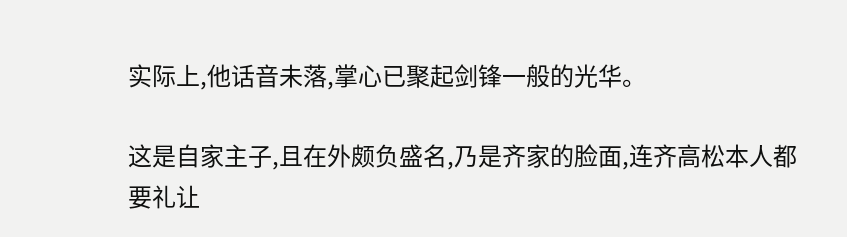实际上,他话音未落,掌心已聚起剑锋一般的光华。

这是自家主子,且在外颇负盛名,乃是齐家的脸面,连齐高松本人都要礼让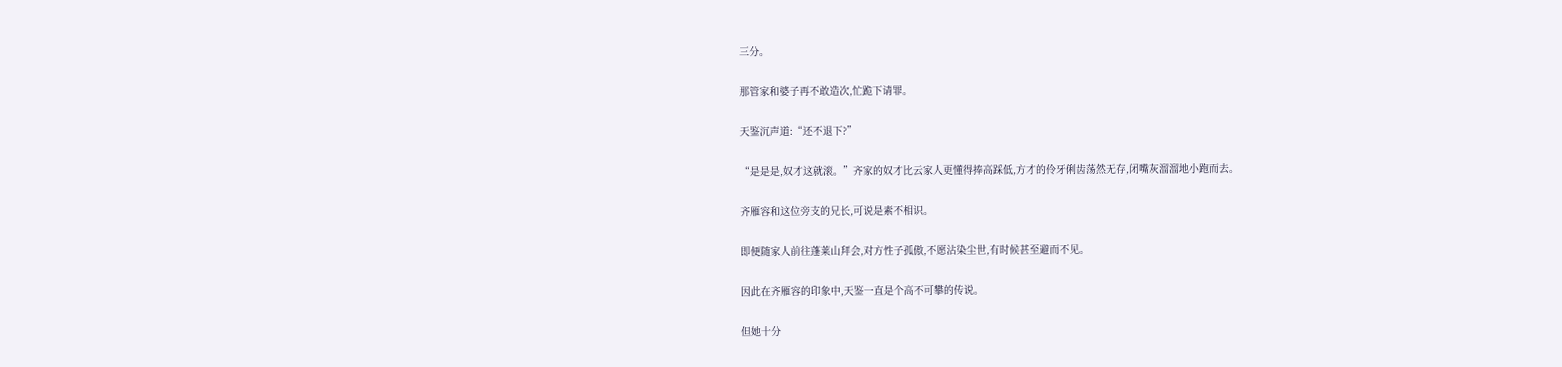三分。

那管家和婆子再不敢造次,忙跪下请罪。

天鉴沉声道:“还不退下?”

“是是是,奴才这就滚。”齐家的奴才比云家人更懂得捧高踩低,方才的伶牙俐齿荡然无存,闭嘴灰溜溜地小跑而去。

齐雁容和这位旁支的兄长,可说是素不相识。

即便随家人前往蓬莱山拜会,对方性子孤傲,不愿沾染尘世,有时候甚至避而不见。

因此在齐雁容的印象中,天鉴一直是个高不可攀的传说。

但她十分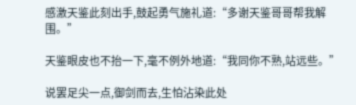感激天鉴此刻出手,鼓起勇气施礼道:“多谢天鉴哥哥帮我解围。”

天鉴眼皮也不抬一下,毫不例外地道:“我同你不熟,站远些。”

说罢足尖一点,御剑而去,生怕沾染此处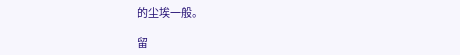的尘埃一般。

留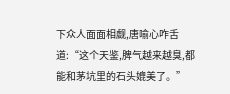下众人面面相觑,唐喻心咋舌道:“这个天鉴,脾气越来越臭,都能和茅坑里的石头媲美了。”